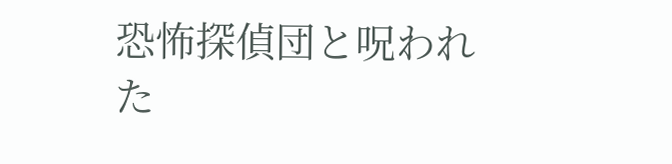恐怖探偵団と呪われた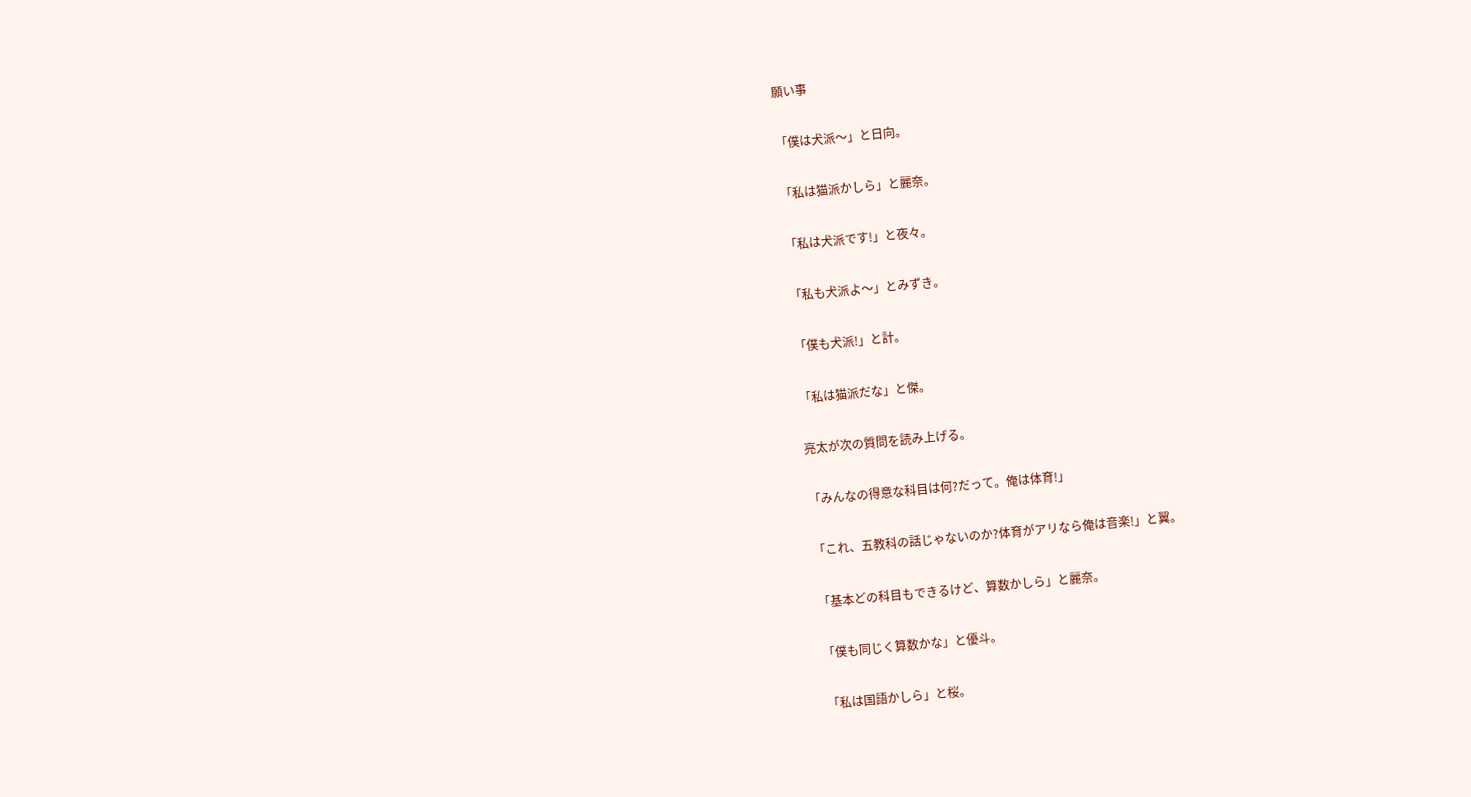願い事

「僕は犬派〜」と日向。

「私は猫派かしら」と麗奈。

「私は犬派です!」と夜々。

「私も犬派よ〜」とみずき。

「僕も犬派!」と計。

「私は猫派だな」と傑。

亮太が次の質問を読み上げる。

「みんなの得意な科目は何?だって。俺は体育!」

「これ、五教科の話じゃないのか?体育がアリなら俺は音楽!」と翼。

「基本どの科目もできるけど、算数かしら」と麗奈。

「僕も同じく算数かな」と優斗。

「私は国語かしら」と桜。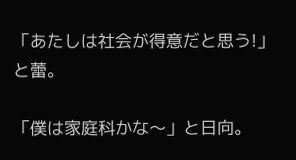「あたしは社会が得意だと思う!」と蕾。

「僕は家庭科かな〜」と日向。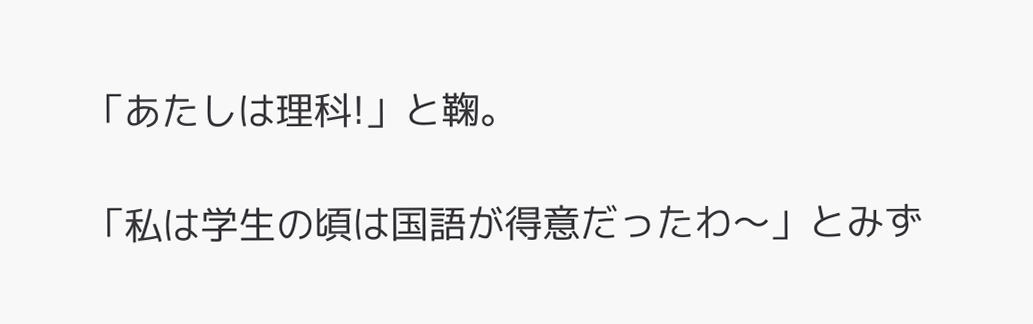「あたしは理科!」と鞠。

「私は学生の頃は国語が得意だったわ〜」とみず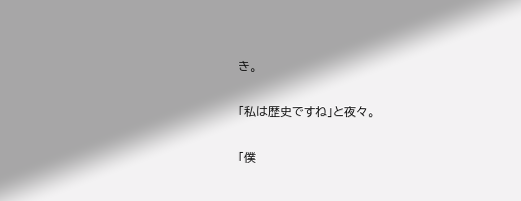き。

「私は歴史ですね」と夜々。

「僕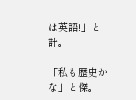は英語!」と計。

「私も歴史かな」と傑。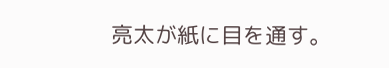亮太が紙に目を通す。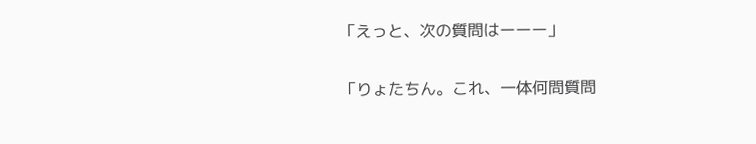「えっと、次の質問はーーー」

「りょたちん。これ、一体何問質問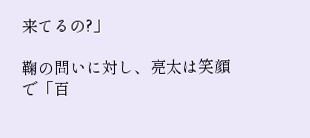来てるの?」

鞠の問いに対し、亮太は笑顔で「百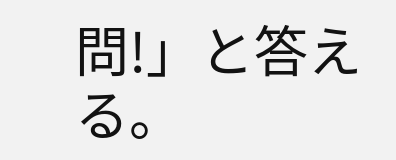問!」と答える。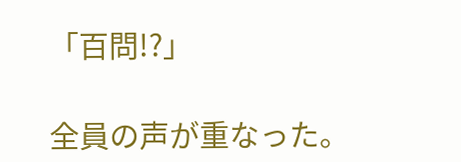「百問!?」

全員の声が重なった。